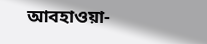আবহাওয়া-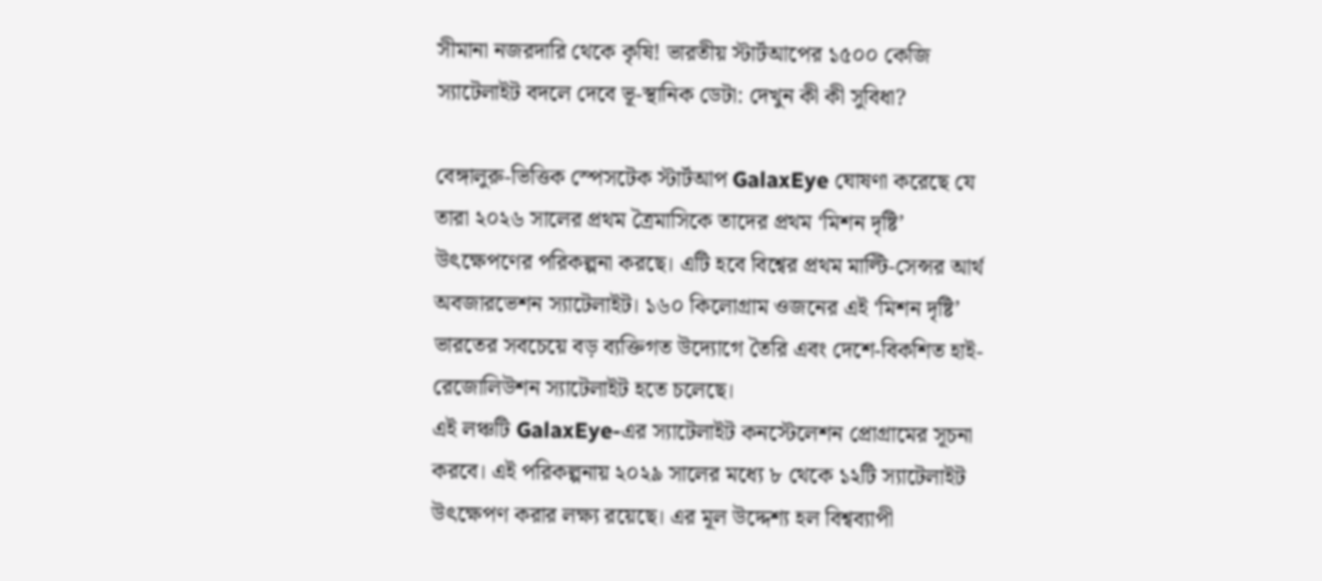সীমানা নজরদারি থেকে কৃষি! ভারতীয় স্টার্টআপের ১৫০০ কেজি স্যাটেলাইট বদলে দেবে ভূ-স্থানিক ডেটা: দেখুন কী কী সুবিধা?

বেঙ্গালুরু-ভিত্তিক স্পেসটেক স্টার্টআপ GalaxEye ঘোষণা করেছে যে তারা ২০২৬ সালের প্রথম ত্রৈমাসিকে তাদের প্রথম ‘মিশন দৃষ্টি’ উৎক্ষেপণের পরিকল্পনা করছে। এটি হবে বিশ্বের প্রথম মাল্টি-সেন্সর আর্থ অবজারভেশন স্যাটেলাইট। ১৬০ কিলোগ্রাম ওজনের এই ‘মিশন দৃষ্টি’ ভারতের সবচেয়ে বড় ব্যক্তিগত উদ্যোগে তৈরি এবং দেশে-বিকশিত হাই-রেজোলিউশন স্যাটেলাইট হতে চলেছে।
এই লঞ্চটি GalaxEye-এর স্যাটেলাইট কনস্টেলেশন প্রোগ্রামের সূচনা করবে। এই পরিকল্পনায় ২০২৯ সালের মধ্যে ৮ থেকে ১২টি স্যাটেলাইট উৎক্ষেপণ করার লক্ষ্য রয়েছে। এর মূল উদ্দেশ্য হল বিশ্বব্যাপী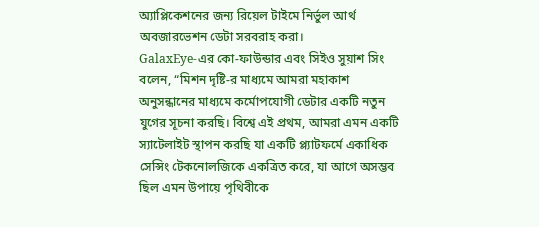অ্যাপ্লিকেশনের জন্য রিয়েল টাইমে নির্ভুল আর্থ অবজারভেশন ডেটা সরবরাহ করা।
GalaxEye-এর কো-ফাউন্ডার এবং সিইও সুয়াশ সিং বলেন, “মিশন দৃষ্টি-র মাধ্যমে আমরা মহাকাশ অনুসন্ধানের মাধ্যমে কর্মোপযোগী ডেটার একটি নতুন যুগের সূচনা করছি। বিশ্বে এই প্রথম, আমরা এমন একটি স্যাটেলাইট স্থাপন করছি যা একটি প্ল্যাটফর্মে একাধিক সেন্সিং টেকনোলজিকে একত্রিত করে, যা আগে অসম্ভব ছিল এমন উপায়ে পৃথিবীকে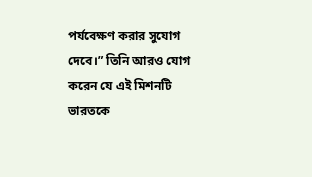পর্যবেক্ষণ করার সুযোগ দেবে।” তিনি আরও যোগ করেন যে এই মিশনটি ভারতকে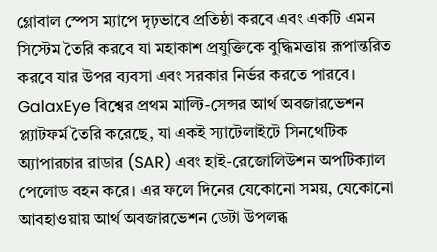গ্লোবাল স্পেস ম্যাপে দৃঢ়ভাবে প্রতিষ্ঠা করবে এবং একটি এমন সিস্টেম তৈরি করবে যা মহাকাশ প্রযুক্তিকে বুদ্ধিমত্তায় রূপান্তরিত করবে যার উপর ব্যবসা এবং সরকার নির্ভর করতে পারবে।
GalaxEye বিশ্বের প্রথম মাল্টি-সেন্সর আর্থ অবজারভেশন প্ল্যাটফর্ম তৈরি করেছে, যা একই স্যাটেলাইটে সিনথেটিক অ্যাপারচার রাডার (SAR) এবং হাই-রেজোলিউশন অপটিক্যাল পেলোড বহন করে। এর ফলে দিনের যেকোনো সময়, যেকোনো আবহাওয়ায় আর্থ অবজারভেশন ডেটা উপলব্ধ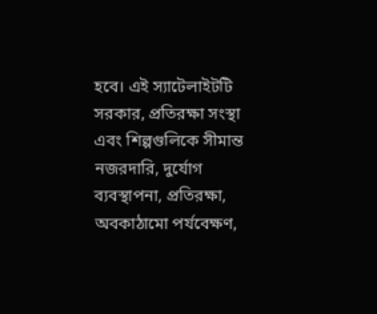হবে। এই স্যাটেলাইটটি সরকার, প্রতিরক্ষা সংস্থা এবং শিল্পগুলিকে সীমান্ত নজরদারি, দুর্যোগ ব্যবস্থাপনা, প্রতিরক্ষা, অবকাঠামো পর্যবেক্ষণ,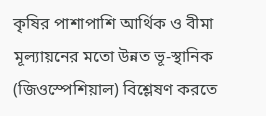কৃষির পাশাপাশি আর্থিক ও বীমা মূল্যায়নের মতো উন্নত ভূ-স্থানিক (জিওস্পেশিয়াল) বিশ্লেষণ করতে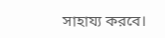সাহায্য করবে।